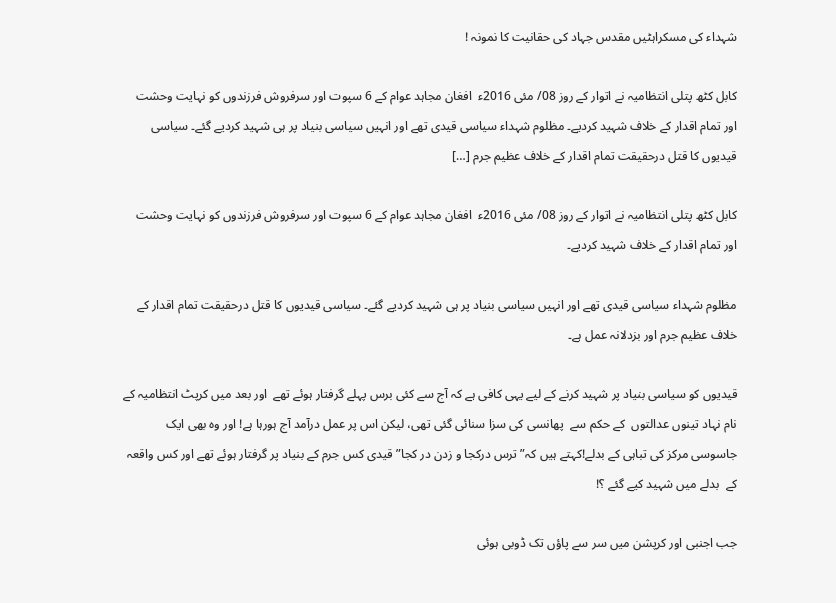شہداء کی مسکراہٹیں مقدس جہاد کی حقانیت کا نمونہ !

کابل کٹھ پتلی انتظامیہ نے اتوار کے روز 08/ مئی 2016ء  افغان مجاہد عوام کے 6 سپوت اور سرفروش فرزندوں کو نہایت وحشت اور تمام اقدار کے خلاف شہید کردیے۔ مظلوم شہداء سیاسی قیدی تھے اور انہیں سیاسی بنیاد پر ہی شہید کردیے گئے۔ سیاسی قیدیوں کا قتل درحقیقت تمام اقدار کے خلاف عظیم جرم […]

کابل کٹھ پتلی انتظامیہ نے اتوار کے روز 08/ مئی 2016ء  افغان مجاہد عوام کے 6 سپوت اور سرفروش فرزندوں کو نہایت وحشت اور تمام اقدار کے خلاف شہید کردیے۔

مظلوم شہداء سیاسی قیدی تھے اور انہیں سیاسی بنیاد پر ہی شہید کردیے گئے۔ سیاسی قیدیوں کا قتل درحقیقت تمام اقدار کے خلاف عظیم جرم اور بزدلانہ عمل ہے۔

قیدیوں کو سیاسی بنیاد پر شہید کرنے کے لیے یہی کافی ہے کہ آج سے کئی برس پہلے گرفتار ہوئے تھے  اور بعد میں کرپٹ انتظامیہ کے نام نہاد تینوں عدالتوں  کے حکم سے  پھانسی کی سزا سنائی گئی تھی، لیکن اس پر عمل درآمد آج ہورہا ہے! اور وہ بھی ایک جاسوسی مرکز کی تباہی کے بدلے!کہتے ہیں کہ” ترس درکجا و زدن در کجا” قیدی کس جرم کے بنیاد پر گرفتار ہوئے تھے اور کس واقعہ کے  بدلے میں شہید کیے گئے ؟!

جب اجنبی اور کرپشن میں سر سے پاؤں تک ڈوبی ہوئی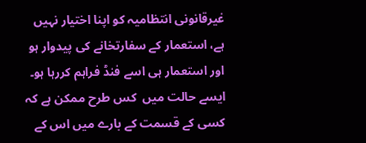غیرقانونی انتظامیہ کو اپنا اختیار نہیں ہے، استعمار کے سفارتخانے کی پیدوار ہو اور استعمار ہی اسے فنڈ فراہم کررہا ہو۔ ایسے حالت میں  کس طرح ممکن ہے کہ کسی کے قسمت کے بارے میں اس کے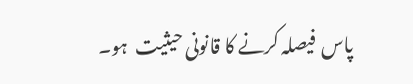پاس  فیصلہ کرنے کا قانونی حیثیت  ہو۔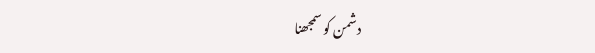دشمن کو سمجھنا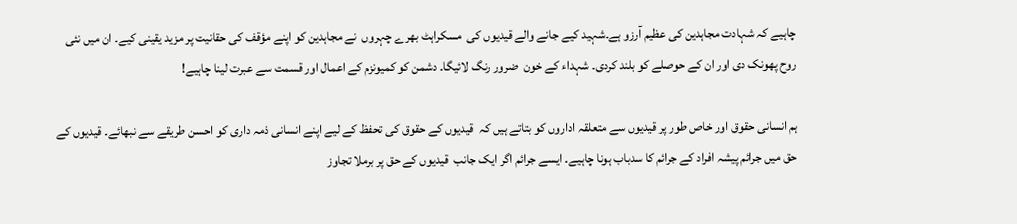چاہیے کہ شہادت مجاہدین کی عظیم آرزو ہے۔شہید کیے جانے والے قیدیوں کی  مسکراہٹ بھرے چہروں  نے مجاہدین کو اپنے مؤقف کی حقانیت پر مزید یقینی کیے۔ ان میں نئی روح پھونک دی اور ان کے حوصلے کو بلند کردی۔ شہداء کے خون  ضرور رنگ لائیگا۔ دشمن کو کمیونزم کے اعمال اور قسمت سے عبرت لینا چاہیے!

ہم انسانی حقوق اور خاص طور پر قیدیوں سے متعلقہ اداروں کو بتاتے ہیں کہ  قیدیوں کے حقوق کی تحفظ کے لیے اپنے انسانی ذمہ داری کو احسن طریقے سے نبھائے۔ قیدیوں کے حق میں جرائم پیشہ افراد کے جرائم کا سدباب ہونا چاہیے۔ ایسے جرائم اگر ایک جانب  قیدیوں کے حق پر برملا تجاوز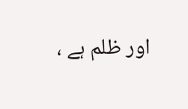اور ظلم ہے ،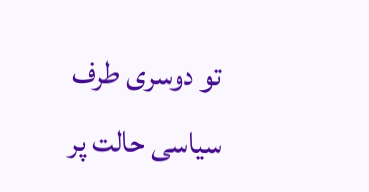تو دوسری طرف سیاسی حالت پر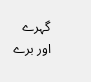گہرے اور برے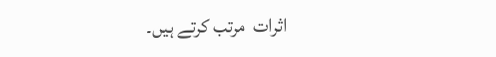اثرات  مرتب کرتے ہیں۔